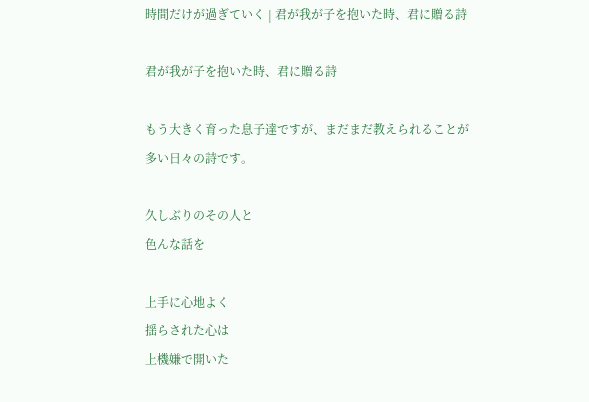時間だけが過ぎていく | 君が我が子を抱いた時、君に贈る詩

君が我が子を抱いた時、君に贈る詩

もう大きく育った息子達ですが、まだまだ教えられることが多い日々の詩です。

久しぶりのその人と
色んな話を

上手に心地よく
揺らされた心は
上機嫌で開いた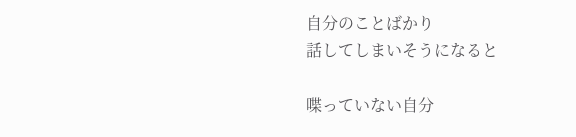自分のことばかり
話してしまいそうになると

喋っていない自分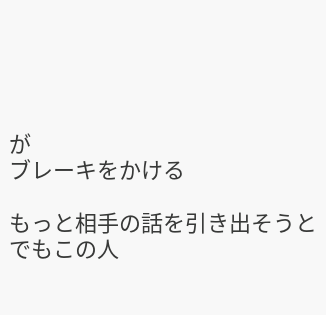が
ブレーキをかける

もっと相手の話を引き出そうと
でもこの人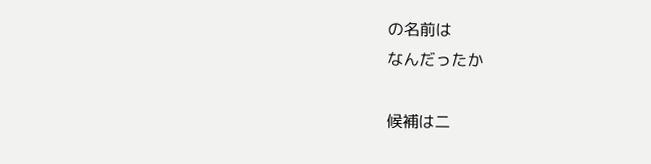の名前は
なんだったか

候補は二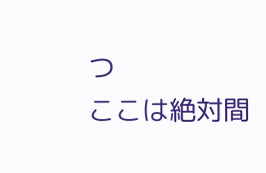つ
ここは絶対間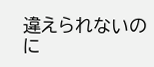違えられないのに